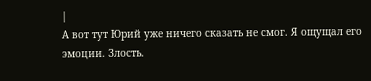|
А вот тут Юрий уже ничего сказать не смог. Я ощущал его эмоции. Злость.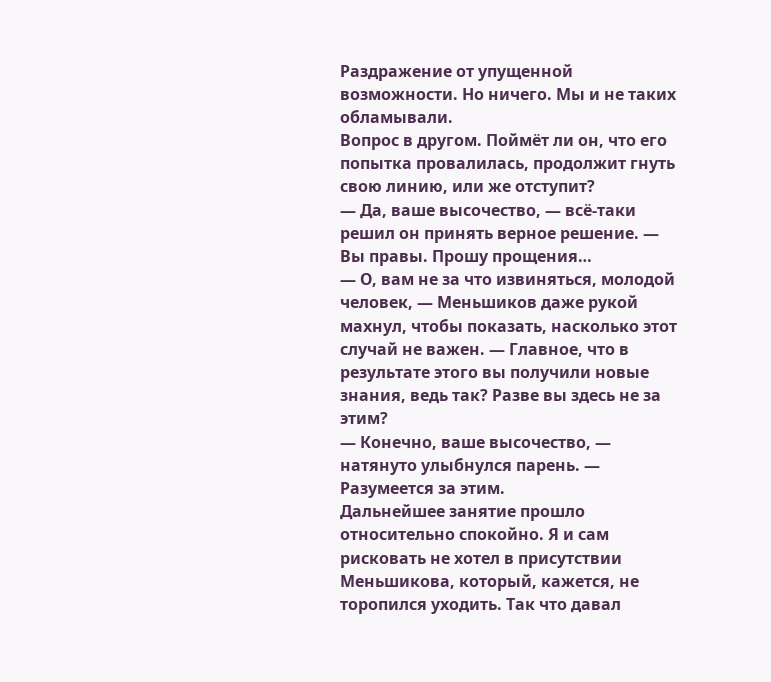Раздражение от упущенной возможности. Но ничего. Мы и не таких обламывали.
Вопрос в другом. Поймёт ли он, что его попытка провалилась, продолжит гнуть свою линию, или же отступит?
— Да, ваше высочество, — всё-таки решил он принять верное решение. — Вы правы. Прошу прощения…
— О, вам не за что извиняться, молодой человек, — Меньшиков даже рукой махнул, чтобы показать, насколько этот случай не важен. — Главное, что в результате этого вы получили новые знания, ведь так? Разве вы здесь не за этим?
— Конечно, ваше высочество, — натянуто улыбнулся парень. — Разумеется за этим.
Дальнейшее занятие прошло относительно спокойно. Я и сам рисковать не хотел в присутствии Меньшикова, который, кажется, не торопился уходить. Так что давал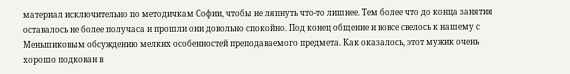материал исключительно по методичкам Софии, чтобы не ляпнуть что-то лишнее. Тем более что до конца занятия оставалось не более получаса и прошли они довольно спокойно. Под конец общение и вовсе свелось к нашему с Меньшиковым обсуждению мелких особенностей преподаваемого предмета. Как оказалось, этот мужик очень хорошо подкован в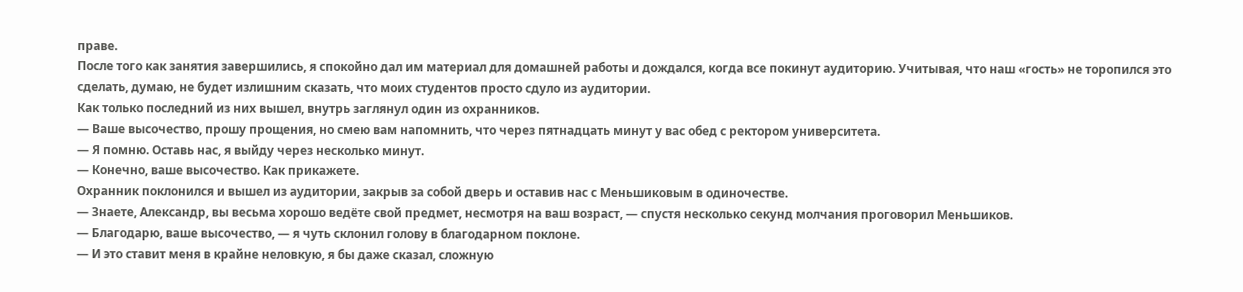праве.
После того как занятия завершились, я спокойно дал им материал для домашней работы и дождался, когда все покинут аудиторию. Учитывая, что наш «гость» не торопился это сделать, думаю, не будет излишним сказать, что моих студентов просто сдуло из аудитории.
Как только последний из них вышел, внутрь заглянул один из охранников.
— Ваше высочество, прошу прощения, но смею вам напомнить, что через пятнадцать минут у вас обед с ректором университета.
— Я помню. Оставь нас, я выйду через несколько минут.
— Конечно, ваше высочество. Как прикажете.
Охранник поклонился и вышел из аудитории, закрыв за собой дверь и оставив нас с Меньшиковым в одиночестве.
— Знаете, Александр, вы весьма хорошо ведёте свой предмет, несмотря на ваш возраст, — спустя несколько секунд молчания проговорил Меньшиков.
— Благодарю, ваше высочество, — я чуть склонил голову в благодарном поклоне.
— И это ставит меня в крайне неловкую, я бы даже сказал, сложную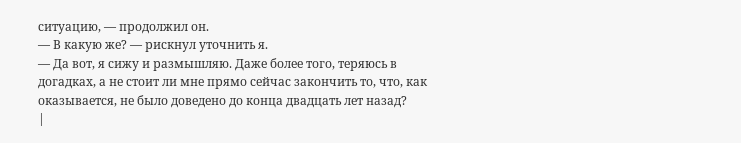ситуацию, — продолжил он.
— В какую же? — рискнул уточнить я.
— Да вот, я сижу и размышляю. Даже более того, теряюсь в догадках, а не стоит ли мне прямо сейчас закончить то, что, как оказывается, не было доведено до конца двадцать лет назад?
|